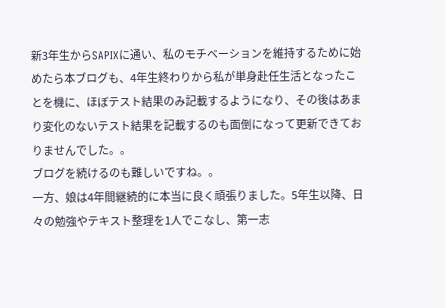新3年生からSAPIXに通い、私のモチベーションを維持するために始めたら本ブログも、4年生終わりから私が単身赴任生活となったことを機に、ほぼテスト結果のみ記載するようになり、その後はあまり変化のないテスト結果を記載するのも面倒になって更新できておりませんでした。。
ブログを続けるのも難しいですね。。
一方、娘は4年間継続的に本当に良く頑張りました。5年生以降、日々の勉強やテキスト整理を1人でこなし、第一志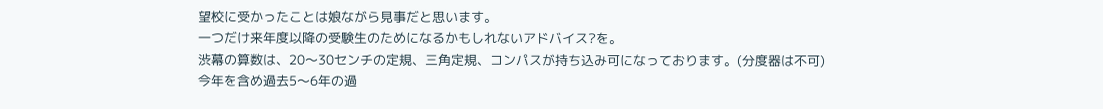望校に受かったことは娘ながら見事だと思います。
一つだけ来年度以降の受験生のためになるかもしれないアドバイス?を。
渋幕の算数は、20〜30センチの定規、三角定規、コンパスが持ち込み可になっております。(分度器は不可)
今年を含め過去5〜6年の過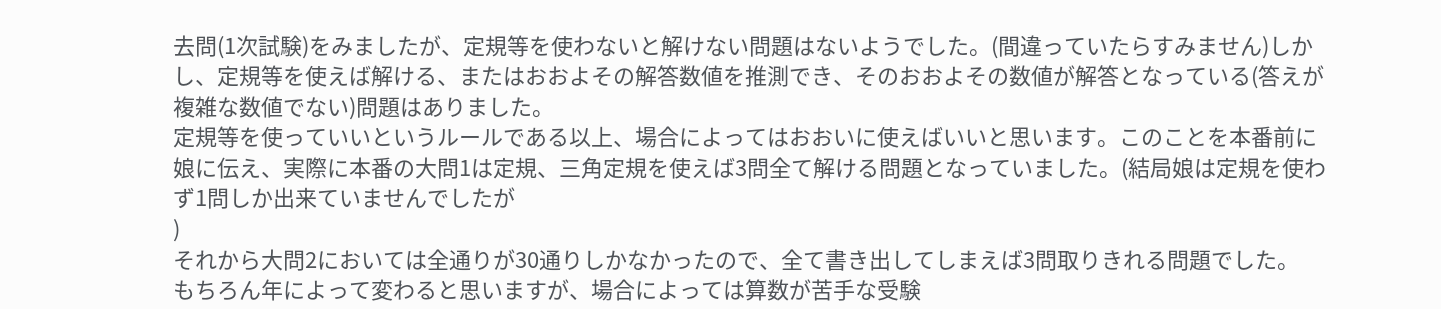去問(1次試験)をみましたが、定規等を使わないと解けない問題はないようでした。(間違っていたらすみません)しかし、定規等を使えば解ける、またはおおよその解答数値を推測でき、そのおおよその数値が解答となっている(答えが複雑な数値でない)問題はありました。
定規等を使っていいというルールである以上、場合によってはおおいに使えばいいと思います。このことを本番前に娘に伝え、実際に本番の大問1は定規、三角定規を使えば3問全て解ける問題となっていました。(結局娘は定規を使わず1問しか出来ていませんでしたが
)
それから大問2においては全通りが30通りしかなかったので、全て書き出してしまえば3問取りきれる問題でした。
もちろん年によって変わると思いますが、場合によっては算数が苦手な受験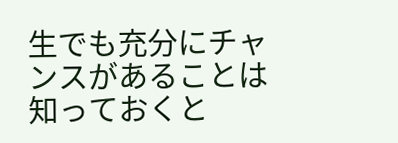生でも充分にチャンスがあることは知っておくと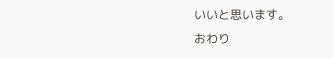いいと思います。
おわり